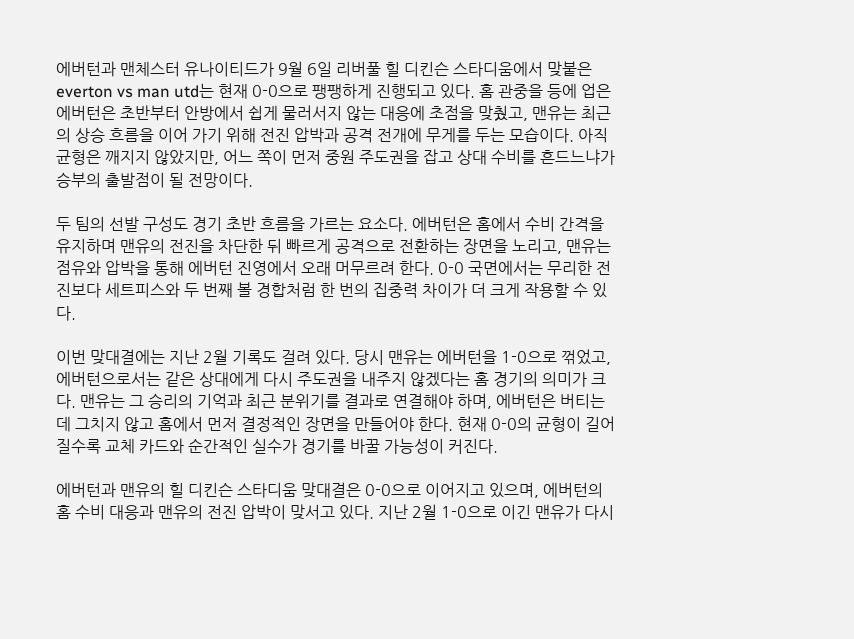에버턴과 맨체스터 유나이티드가 9월 6일 리버풀 힐 디킨슨 스타디움에서 맞붙은 everton vs man utd는 현재 0-0으로 팽팽하게 진행되고 있다. 홈 관중을 등에 업은 에버턴은 초반부터 안방에서 쉽게 물러서지 않는 대응에 초점을 맞췄고, 맨유는 최근의 상승 흐름을 이어 가기 위해 전진 압박과 공격 전개에 무게를 두는 모습이다. 아직 균형은 깨지지 않았지만, 어느 쪽이 먼저 중원 주도권을 잡고 상대 수비를 흔드느냐가 승부의 출발점이 될 전망이다.

두 팀의 선발 구성도 경기 초반 흐름을 가르는 요소다. 에버턴은 홈에서 수비 간격을 유지하며 맨유의 전진을 차단한 뒤 빠르게 공격으로 전환하는 장면을 노리고, 맨유는 점유와 압박을 통해 에버턴 진영에서 오래 머무르려 한다. 0-0 국면에서는 무리한 전진보다 세트피스와 두 번째 볼 경합처럼 한 번의 집중력 차이가 더 크게 작용할 수 있다.

이번 맞대결에는 지난 2월 기록도 걸려 있다. 당시 맨유는 에버턴을 1-0으로 꺾었고, 에버턴으로서는 같은 상대에게 다시 주도권을 내주지 않겠다는 홈 경기의 의미가 크다. 맨유는 그 승리의 기억과 최근 분위기를 결과로 연결해야 하며, 에버턴은 버티는 데 그치지 않고 홈에서 먼저 결정적인 장면을 만들어야 한다. 현재 0-0의 균형이 길어질수록 교체 카드와 순간적인 실수가 경기를 바꿀 가능성이 커진다.

에버턴과 맨유의 힐 디킨슨 스타디움 맞대결은 0-0으로 이어지고 있으며, 에버턴의 홈 수비 대응과 맨유의 전진 압박이 맞서고 있다. 지난 2월 1-0으로 이긴 맨유가 다시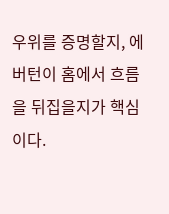우위를 증명할지, 에버턴이 홈에서 흐름을 뒤집을지가 핵심이다.